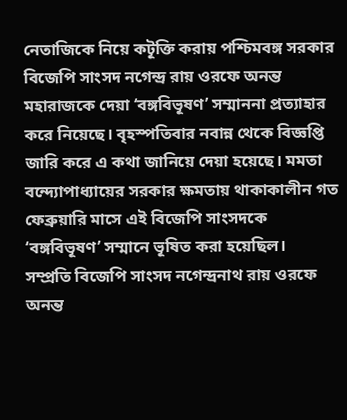নেতাজিকে নিয়ে কটূক্তি করায় পশ্চিমবঙ্গ সরকার বিজেপি সাংসদ নগেন্দ্র রায় ওরফে অনন্ত মহারাজকে দেয়া ‘বঙ্গবিভূষণ’ সম্মাননা প্রত্যাহার করে নিয়েছে। বৃহস্পতিবার নবান্ন থেকে বিজ্ঞপ্তি জারি করে এ কথা জানিয়ে দেয়া হয়েছে। মমতা বন্দ্যোপাধ্যায়ের সরকার ক্ষমতায় থাকাকালীন গত ফেব্রুয়ারি মাসে এই বিজেপি সাংসদকে ‘বঙ্গবিভূষণ’ সম্মানে ভূষিত করা হয়েছিল।
সম্প্রতি বিজেপি সাংসদ নগেন্দ্রনাথ রায় ওরফে অনন্ত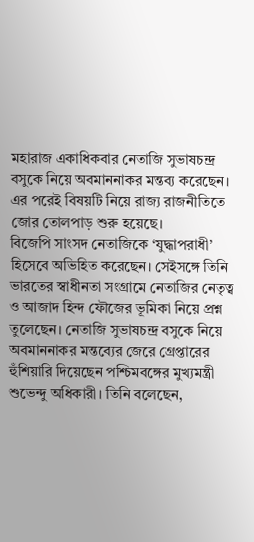মহারাজ একাধিকবার নেতাজি সুভাষচন্দ্র বসুকে নিয়ে অবমাননাকর মন্তব্য করেছেন। এর পরেই বিষয়টি নিয়ে রাজ্য রাজনীতিতে জোর তোলপাড় শুরু হয়েছে।
বিজেপি সাংসদ নেতাজিকে ‘যুদ্ধাপরাধী’ হিসেবে অভিহিত করেছেন। সেইসঙ্গে তিনি ভারতের স্বাধীনতা সংগ্রামে নেতাজির নেতৃত্ব ও আজাদ হিন্দ ফৌজের ভূমিকা নিয়ে প্রশ্ন তুলেছেন। নেতাজি সুভাষচন্দ্র বসুকে নিয়ে অবমাননাকর মন্তব্যের জেরে গ্রেপ্তারের হুঁশিয়ারি দিয়েছেন পশ্চিমবঙ্গের মুখ্যমন্ত্রী শুভেন্দু অধিকারী। তিনি বলেছেন,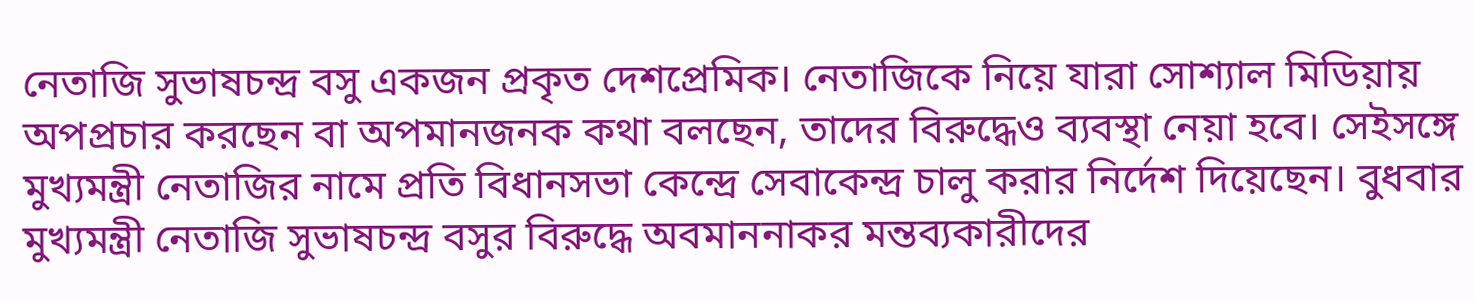নেতাজি সুভাষচন্দ্র বসু একজন প্রকৃত দেশপ্রেমিক। নেতাজিকে নিয়ে যারা সোশ্যাল মিডিয়ায় অপপ্রচার করছেন বা অপমানজনক কথা বলছেন, তাদের বিরুদ্ধেও ব্যবস্থা নেয়া হবে। সেইসঙ্গে মুখ্যমন্ত্রী নেতাজির নামে প্রতি বিধানসভা কেন্দ্রে সেবাকেন্দ্র চালু করার নির্দেশ দিয়েছেন। বুধবার মুখ্যমন্ত্রী নেতাজি সুভাষচন্দ্র বসুর বিরুদ্ধে অবমাননাকর মন্তব্যকারীদের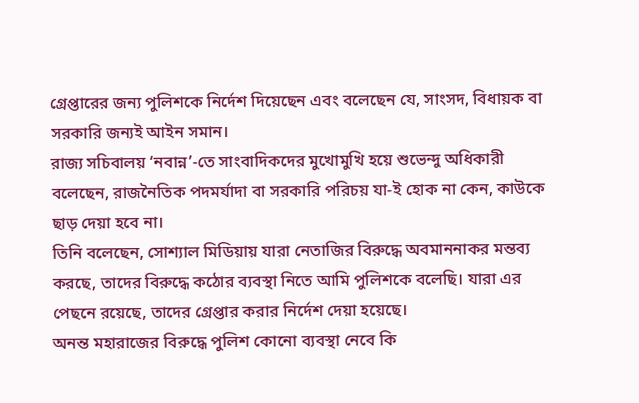গ্রেপ্তারের জন্য পুলিশকে নির্দেশ দিয়েছেন এবং বলেছেন যে, সাংসদ, বিধায়ক বা সরকারি জন্যই আইন সমান।
রাজ্য সচিবালয় ‘নবান্ন’-তে সাংবাদিকদের মুখোমুখি হয়ে শুভেন্দু অধিকারী বলেছেন, রাজনৈতিক পদমর্যাদা বা সরকারি পরিচয় যা-ই হোক না কেন, কাউকে ছাড় দেয়া হবে না।
তিনি বলেছেন, সোশ্যাল মিডিয়ায় যারা নেতাজির বিরুদ্ধে অবমাননাকর মন্তব্য করছে, তাদের বিরুদ্ধে কঠোর ব্যবস্থা নিতে আমি পুলিশকে বলেছি। যারা এর পেছনে রয়েছে, তাদের গ্রেপ্তার করার নির্দেশ দেয়া হয়েছে।
অনন্ত মহারাজের বিরুদ্ধে পুলিশ কোনো ব্যবস্থা নেবে কি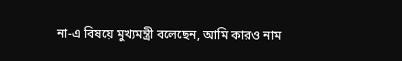না-এ বিষয়ে মুখ্যমন্ত্রী বলেছেন, আমি কারও নাম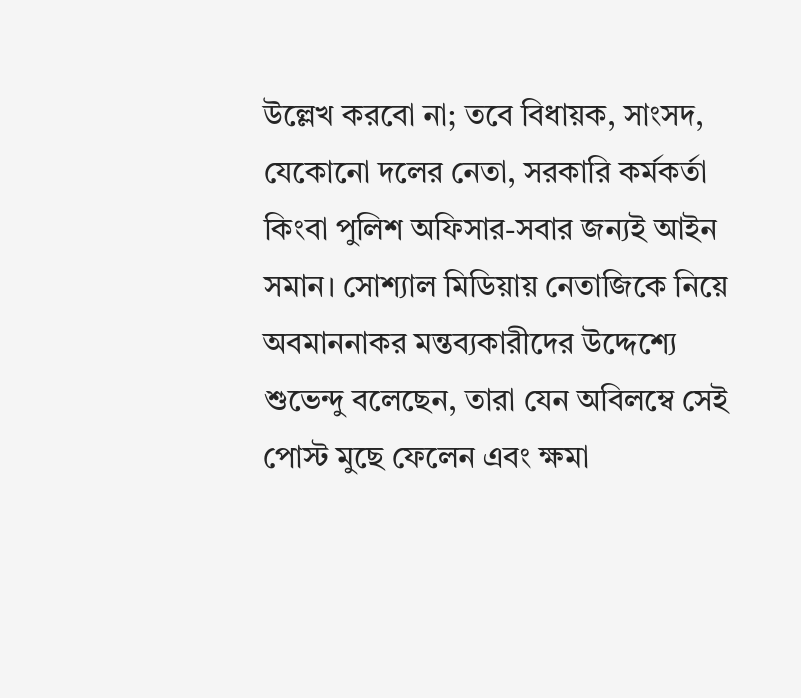উল্লেখ করবো না; তবে বিধায়ক, সাংসদ, যেকোনো দলের নেতা, সরকারি কর্মকর্তা কিংবা পুলিশ অফিসার-সবার জন্যই আইন সমান। সোশ্যাল মিডিয়ায় নেতাজিকে নিয়ে অবমাননাকর মন্তব্যকারীদের উদ্দেশ্যে শুভেন্দু বলেছেন, তারা যেন অবিলম্বে সেই পোস্ট মুছে ফেলেন এবং ক্ষমা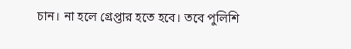চান। না হলে গ্রেপ্তার হতে হবে। তবে পুলিশি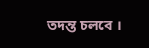তদন্ত চলবে ।